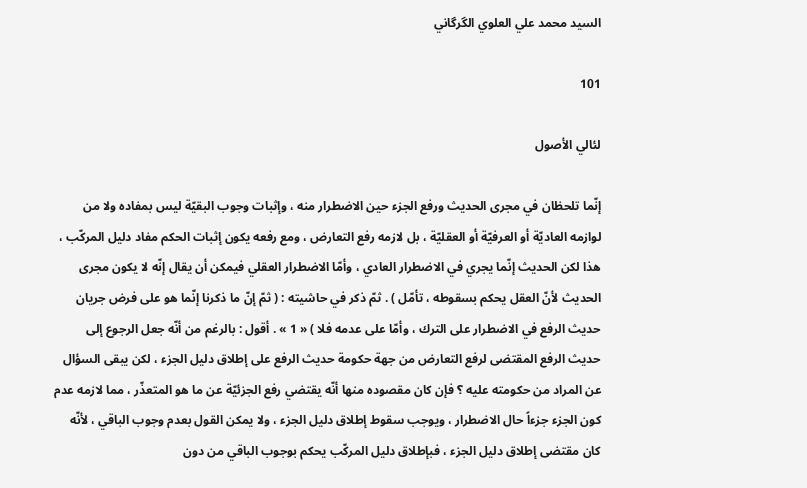السيد محمد علي العلوي الگرگاني

101

لئالي الأصول

إنّما تلحظان في مجرى الحديث ورفع الجزء حين الاضطرار منه ، وإثبات وجوب البقيّة ليس بمفاده ولا من لوازمه العاديّة أو العرفيّة أو العقليّة ، بل لازمه رفع التعارض ، ومع رفعه يكون إثبات الحكم مفاد دليل المركّب ، هذا لكن الحديث إنّما يجري في الاضطرار العادي ، وأمّا الاضطرار العقلي فيمكن أن يقال إنّه لا يكون مجرى الحديث لأنّ العقل يحكم بسقوطه ، تأمّل ) . ثمّ ذكر في حاشيته : ( ثمّ إنّ ما ذكرنا إنّما هو على فرض جريان حديث الرفع في الاضطرار على الترك ، وأمّا على عدمه فلا ) « 1 » . أقول : بالرغم من أنّه جعل الرجوع إلى حديث الرفع المقتضى لرفع التعارض من جهة حكومة حديث الرفع على إطلاق دليل الجزء ، لكن يبقى السؤال عن المراد من حكومته عليه ؟ فإن كان مقصوده منها أنّه يقتضي رفع الجزئيّة عن ما هو المتعذّر ، مما لازمه عدم كون الجزء جزءاً حال الاضطرار ، ويوجب سقوط إطلاق دليل الجزء ، ولا يمكن القول بعدم وجوب الباقي ، لأنّه كان مقتضى إطلاق دليل الجزء ، فبإطلاق دليل المركّب يحكم بوجوب الباقي من دون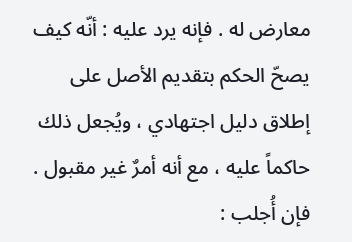معارض له . فإنه يرد عليه : أنّه كيف يصحّ الحكم بتقديم الأصل على إطلاق دليل اجتهادي ، ويُجعل ذلك حاكماً عليه ، مع أنه أمرٌ غير مقبول . فإن أُجلب :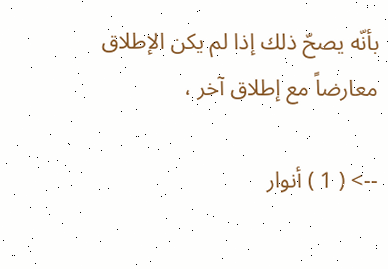بأنّه يصحّ ذلك إذا لم يكن الإطلاق معارضاً مع إطلاق آخر ،

--> ( 1 ) أنوار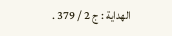الهداية : ج 2 / 379 .